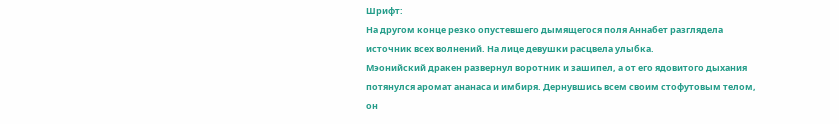Шрифт:
На другом конце резко опустевшего дымящегося поля Аннабет разглядела источник всех волнений. На лице девушки расцвела улыбка.
Мэонийский дракен развернул воротник и зашипел, а от его ядовитого дыхания потянулся аромат ананаса и имбиря. Дернувшись всем своим стофутовым телом, он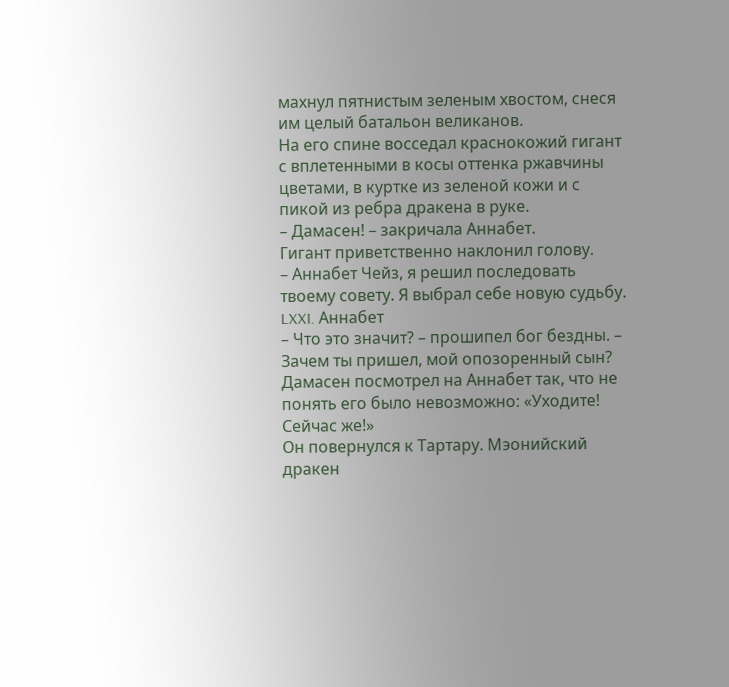махнул пятнистым зеленым хвостом, снеся им целый батальон великанов.
На его спине восседал краснокожий гигант с вплетенными в косы оттенка ржавчины цветами, в куртке из зеленой кожи и с пикой из ребра дракена в руке.
– Дамасен! – закричала Аннабет.
Гигант приветственно наклонил голову.
– Аннабет Чейз, я решил последовать твоему совету. Я выбрал себе новую судьбу.
LXXI. Аннабет
– Что это значит? – прошипел бог бездны. – Зачем ты пришел, мой опозоренный сын?
Дамасен посмотрел на Аннабет так, что не понять его было невозможно: «Уходите! Сейчас же!»
Он повернулся к Тартару. Мэонийский дракен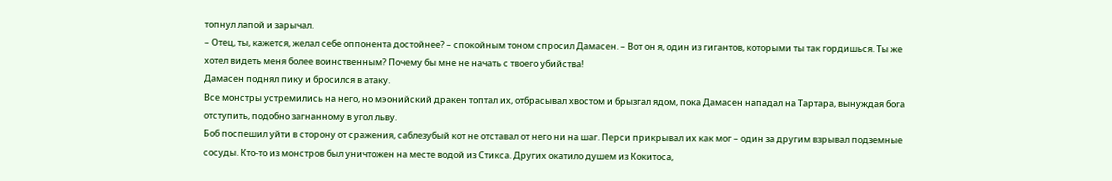топнул лапой и зарычал.
– Отец, ты, кажется, желал себе оппонента достойнее? – спокойным тоном спросил Дамасен. – Вот он я, один из гигантов, которыми ты так гордишься. Ты же хотел видеть меня более воинственным? Почему бы мне не начать с твоего убийства!
Дамасен поднял пику и бросился в атаку.
Все монстры устремились на него, но мэонийский дракен топтал их, отбрасывал хвостом и брызгал ядом, пока Дамасен нападал на Тартара, вынуждая бога отступить, подобно загнанному в угол льву.
Боб поспешил уйти в сторону от сражения, саблезубый кот не отставал от него ни на шаг. Перси прикрывал их как мог – один за другим взрывал подземные сосуды. Кто-то из монстров был уничтожен на месте водой из Стикса. Других окатило душем из Кокитоса,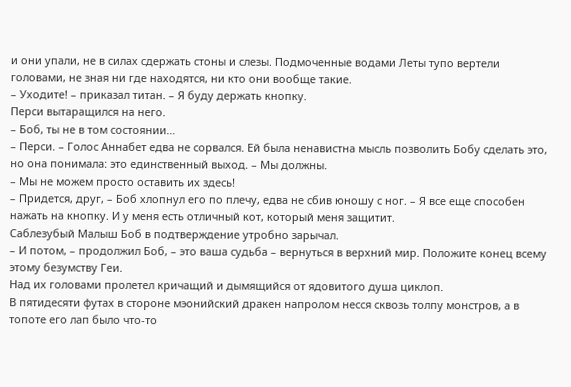и они упали, не в силах сдержать стоны и слезы. Подмоченные водами Леты тупо вертели головами, не зная ни где находятся, ни кто они вообще такие.
– Уходите! – приказал титан. – Я буду держать кнопку.
Перси вытаращился на него.
– Боб, ты не в том состоянии…
– Перси. – Голос Аннабет едва не сорвался. Ей была ненавистна мысль позволить Бобу сделать это, но она понимала: это единственный выход. – Мы должны.
– Мы не можем просто оставить их здесь!
– Придется, друг, – Боб хлопнул его по плечу, едва не сбив юношу с ног. – Я все еще способен нажать на кнопку. И у меня есть отличный кот, который меня защитит.
Саблезубый Малыш Боб в подтверждение утробно зарычал.
– И потом, – продолжил Боб, – это ваша судьба – вернуться в верхний мир. Положите конец всему этому безумству Геи.
Над их головами пролетел кричащий и дымящийся от ядовитого душа циклоп.
В пятидесяти футах в стороне мэонийский дракен напролом несся сквозь толпу монстров, а в топоте его лап было что-то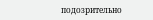подозрительно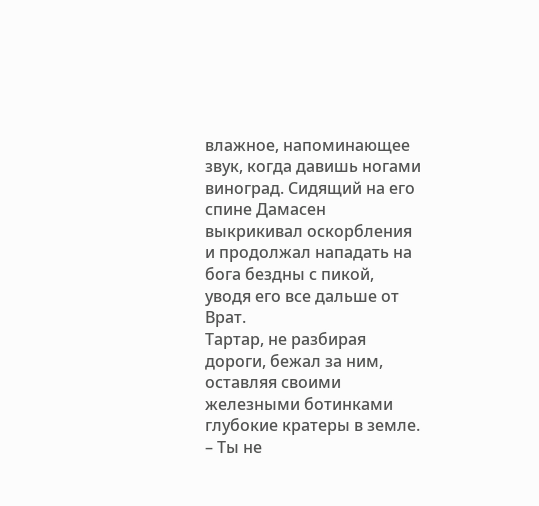влажное, напоминающее звук, когда давишь ногами виноград. Сидящий на его спине Дамасен выкрикивал оскорбления и продолжал нападать на бога бездны с пикой, уводя его все дальше от Врат.
Тартар, не разбирая дороги, бежал за ним, оставляя своими железными ботинками глубокие кратеры в земле.
– Ты не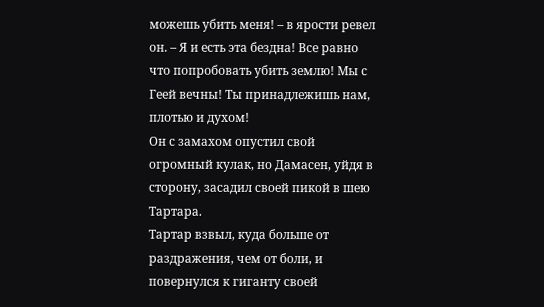можешь убить меня! – в ярости ревел он. – Я и есть эта бездна! Все равно что попробовать убить землю! Мы с Геей вечны! Ты принадлежишь нам, плотью и духом!
Он с замахом опустил свой огромный кулак, но Дамасен, уйдя в сторону, засадил своей пикой в шею Тартара.
Тартар взвыл, куда больше от раздражения, чем от боли, и повернулся к гиганту своей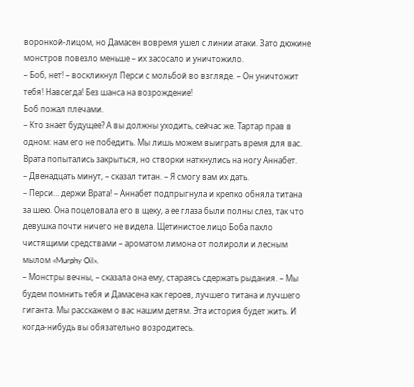воронкой-лицом, но Дамасен вовремя ушел с линии атаки. Зато дюжине монстров повезло меньше – их засосало и уничтожило.
– Боб, нет! – воскликнул Перси с мольбой во взгляде. – Он уничтожит тебя! Навсегда! Без шанса на возрождение!
Боб пожал плечами.
– Кто знает будущее? А вы должны уходить, сейчас же. Тартар прав в одном: нам его не победить. Мы лишь можем выиграть время для вас.
Врата попытались закрыться, но створки наткнулись на ногу Аннабет.
– Двенадцать минут, – сказал титан. – Я смогу вам их дать.
– Перси… держи Врата! – Аннабет подпрыгнула и крепко обняла титана за шею. Она поцеловала его в щеку, а ее глаза были полны слез, так что девушка почти ничего не видела. Щетинистое лицо Боба пахло чистящими средствами – ароматом лимона от полироли и лесным мылом «Murphy Oil».
– Монстры вечны, – сказала она ему, стараясь сдержать рыдания. – Мы будем помнить тебя и Дамасена как героев, лучшего титана и лучшего гиганта. Мы расскажем о вас нашим детям. Эта история будет жить. И когда-нибудь вы обязательно возродитесь.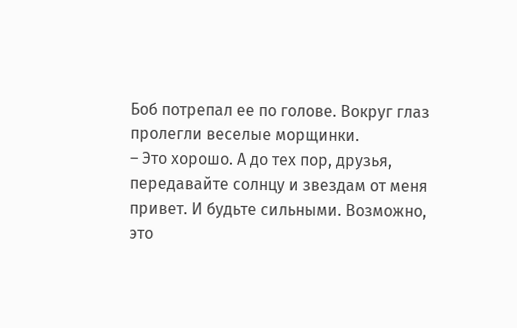Боб потрепал ее по голове. Вокруг глаз пролегли веселые морщинки.
– Это хорошо. А до тех пор, друзья, передавайте солнцу и звездам от меня привет. И будьте сильными. Возможно, это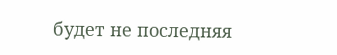будет не последняя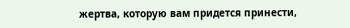жертва, которую вам придется принести,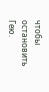чтобы остановить Гею.